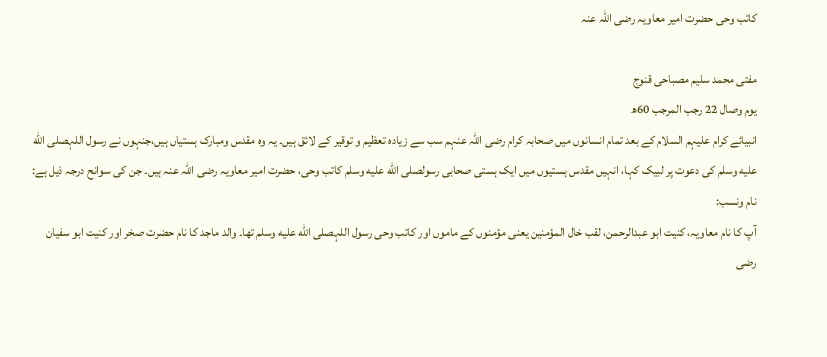کاتب وحی حضرت امیر معاویہ رضی اللہ عنہ

مفتی محمد سلیم مصباحی قنوج
یوم وصال 22 رجب المرجب 60ھ
انبیائے کرام علیہم السلام کے بعد تمام انسانوں میں صحابہ کرام رضی اللہ عنہم سب سے زیادہ تعظیم و توقیر کے لائق ہیں۔ یہ وہ مقدس ومبارک ہستیاں ہیں،جنہوں نے رسول اللہصلى الله عليه وسلم کی دعوت پر لبیک کہا، انہیں مقدس ہستیوں میں ایک ہستی صحابی رسولصلى الله عليه وسلم کاتب وحی، حضرت امیر معاویہ رضی اللہ عنہ ہیں۔ جن کی سوانح درجہ ذیل ہے:
نام ونسب:
آپ کا نام معاویہ، کنیت ابو عبدالرحمن، لقب خال المؤمنین یعنی مؤمنوں کے ماموں اور کاتب وحی رسول اللہصلى الله عليه وسلم تھا۔ والد ماجد کا نام حضرت صخر اور کنیت ابو سفیان رضی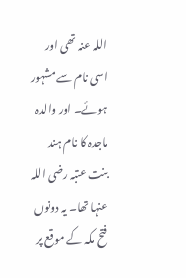اللہ عنہ تھی اور اسی نام سے مشہور ہوئے۔ اور والدہ ماجدہ کا نام ہند بنت عتبہ رضی اللہ عنہا تھا۔ یہ دونوں فتح مکہ کے موقع پر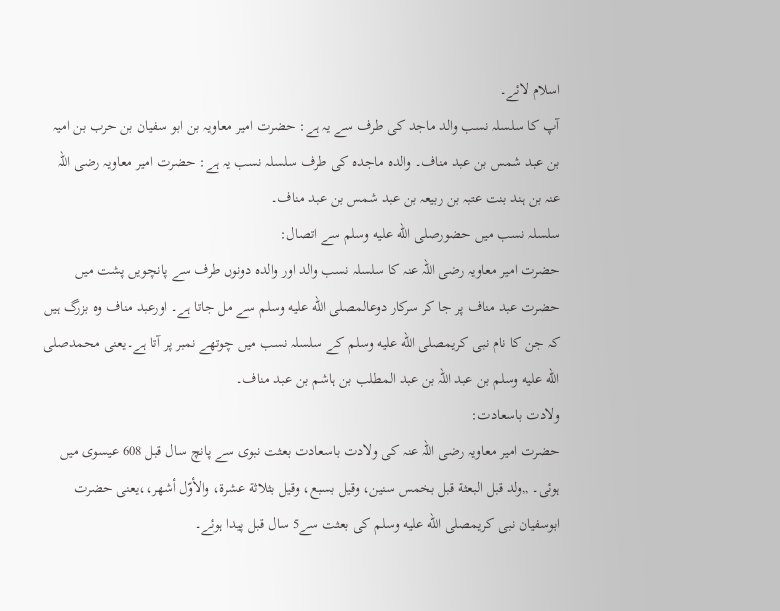اسلام لائے۔
آپ کا سلسلہ نسب والد ماجد کی طرف سے یہ ہے: حضرت امیر معاویہ بن ابو سفیان بن حرب بن امیہ بن عبد شمس بن عبد مناف۔ والدہ ماجدہ کی طرف سلسلہ نسب یہ ہے: حضرت امیر معاویہ رضی اللہ عنہ بن ہند بنت عتبہ بن ربیعہ بن عبد شمس بن عبد مناف۔
سلسلہ نسب میں حضورصلى الله عليه وسلم سے اتصال:
حضرت امیر معاویہ رضی اللہ عنہ کا سلسلہ نسب والد اور والدہ دونوں طرف سے پانچویں پشت میں حضرت عبد مناف پر جا کر سرکار دوعالمصلى الله عليه وسلم سے مل جاتا ہے۔ اورعبد مناف وہ بزرگ ہیں کہ جن کا نام نبی کریمصلى الله عليه وسلم کے سلسلہ نسب میں چوتھے نمبر پر آتا ہے۔یعنی محمدصلى الله عليه وسلم بن عبد اللہ بن عبد المطلب بن ہاشم بن عبد مناف۔
ولادت باسعادت:
حضرت امیر معاویہ رضی اللہ عنہ کی ولادت باسعادت بعثت نبوی سے پانچ سال قبل 608 عیسوی میں ہوئی۔ ,,ولد قبل البعثة قبل بخمس سنین، وقیل بسبع، وقیل بثلاثة عشرة، والأوّل أشهر،،یعنی حضرت ابوسفیان نبی کریمصلى الله عليه وسلم کی بعثت سے5 سال قبل پیدا ہوئے۔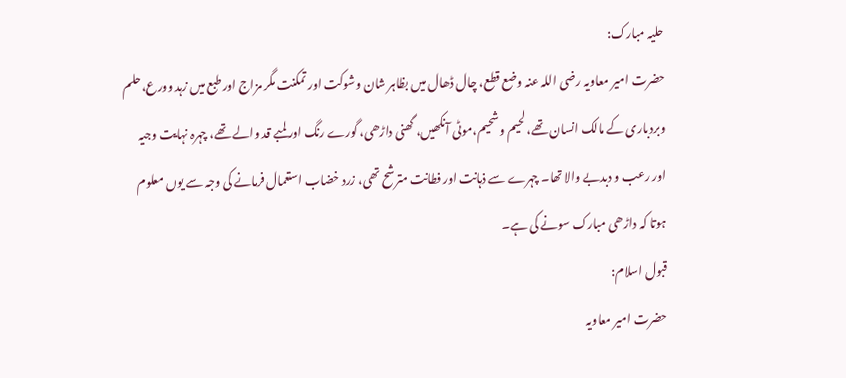حلیہ مبارک:
حضرت امیر معاویہ رضی اللہ عنہ وضع قطع، چال ڈھال میں بظاہر شان وشوکت اور تمکنت مگر مزاج اور طبع میں زہد وورع،حلم وبردباری کے مالک انسان تھے، لحیم وشحیم،موٹی آنکھیں، گھنی داڑھی، گورے رنگ اور لمبے قد والے تھے، چہرہ نہایت وجیہ اور رعب و دبدبے والا تھا۔ چہرے سے ذہانت اور فطانت مترشح تھی، زرد خضاب استعمال فرمانے کی وجہ سے یوں معلوم ہوتا کہ داڑھی مبارک سونے کی ہے۔
قبول اسلام:
حضرت امیر معاویہ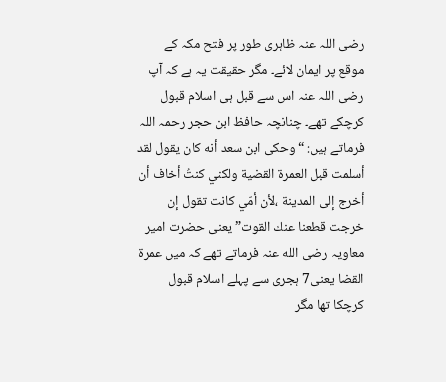رضی اللہ عنہ ظاہری طور پر فتح مکہ کے موقع پر ایمان لائے۔ مگر حقیقت یہ ہے کہ آپ رضی اللہ عنہ اس سے قبل ہی اسلام قبول کرچکے تھے۔ چنانچہ حافظ ابن حجر رحمہ اللہ فرماتے ہیں: “وحكی ابن سعد أنه كان یقول لقد أسلمت قبل العمرة القضیة ولكني كنتُ أخاف أن أخرج إلی المدینة ،لأن أمّي كانت تقول إن خرجت قطعنا عنك القوت” یعنی حضرت امیر معاویہ رضی الله عنہ فرماتے تھے کہ میں عمرۃ القضا یعنی7 ہجری سے پہلے اسلام قبول کرچکا تھا مگر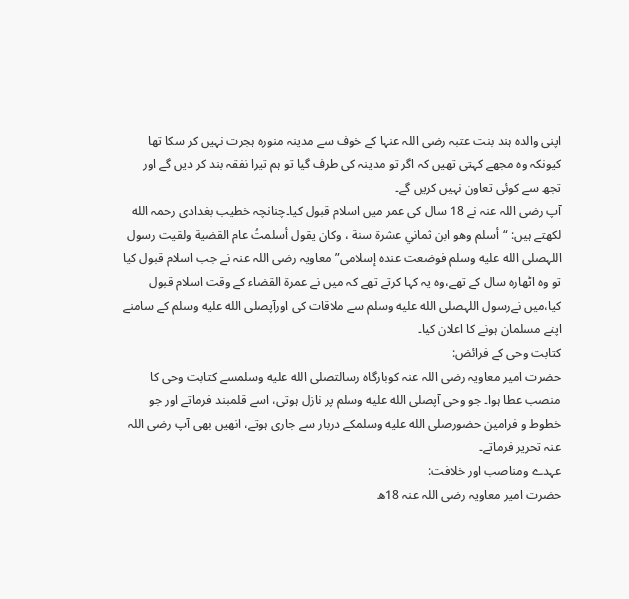اپنی والدہ ہند بنت عتبہ رضی اللہ عنہا کے خوف سے مدینہ منورہ ہجرت نہیں کر سکا تھا کیونکہ وہ مجھے کہتی تھیں کہ اگر تو مدینہ کی طرف گیا تو ہم تیرا نفقہ بند کر دیں گے اور تجھ سے کوئی تعاون نہیں کریں گے۔
آپ رضی اللہ عنہ نے 18 سال کی عمر میں اسلام قبول کیا۔چنانچہ خطیب بغدادی رحمہ الله لکھتے ہیں: “أسلم وھو ابن ثماني عشرۃ سنة ، وکان یقول أسلمتُ عام القضية ولقیت رسول اللہصلى الله عليه وسلم فوضعت عنده إسلامی” معاویہ رضی اللہ عنہ نے جب اسلام قبول کیا تو وہ اٹھارہ سال کے تھے،وہ یہ کہا کرتے تھے کہ میں نے عمرۃ القضاء کے وقت اسلام قبول کیا،میں نےرسول اللہصلى الله عليه وسلم سے ملاقات کی اورآپصلى الله عليه وسلم کے سامنے اپنے مسلمان ہونے کا اعلان کیا۔
کتابت وحی کے فرائض:
حضرت امیر معاویہ رضی اللہ عنہ کوبارگاہ رسالتصلى الله عليه وسلمسے کتابت وحی کا منصب عطا ہوا۔ جو وحی آپصلى الله عليه وسلم پر نازل ہوتی، اسے قلمبند فرماتے اور جو خطوط و فرامین حضورصلى الله عليه وسلمکے دربار سے جاری ہوتے، انھیں بھی آپ رضی اللہ عنہ تحریر فرماتے۔
عہدے ومناصب اور خلافت:
حضرت امیر معاویہ رضی اللہ عنہ 18ھ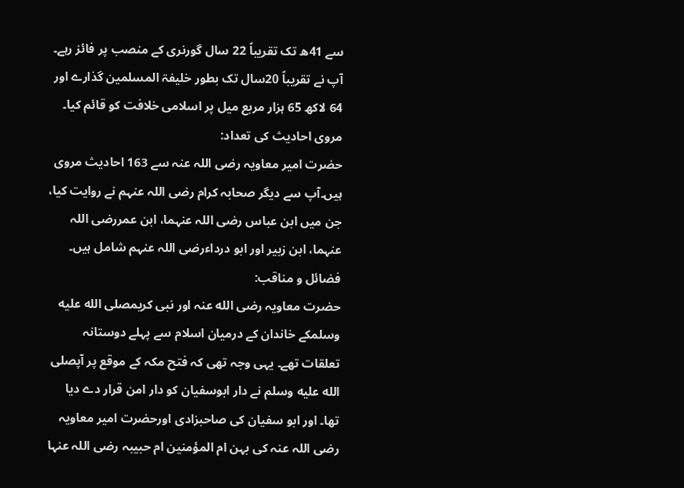سے 41ھ تک تقریباً 22 سال گورنری کے منصب پر فائز رہے۔ آپ نے تقریباً 20سال تک بطور خلیفۃ المسلمین گذارے اور 64 لاکھ 65 ہزار مربع میل پر اسلامی خلافت کو قائم کیا۔
مروی احادیث کی تعداد:
حضرت امیر معاویہ رضی اللہ عنہ سے 163 احادیث مروی ہیں۔آپ سے دیگر صحابہ کرام رضی اللہ عنہم نے روایت کیا، جن میں ابن عباس رضی اللہ عنہما، ابن عمررضی اللہ عنہما، ابن زبیر اور ابو درداءرضی اللہ عنہم شامل ہیں۔
فضائل و مناقب:
حضرت معاویہ رضی الله عنہ اور نبی كریمصلى الله عليه وسلمکے خاندان کے درمیان اسلام سے پہلے دوستانہ تعلقات تھے۔ یہی وجہ تھی کہ فتح مکہ کے موقع پر آپصلى الله عليه وسلم نے دار ابوسفیان کو دار امن قرار دے دیا تھا۔ اور ابو سفیان کی صاحبزادی اورحضرت امیر معاویہ رضی اللہ عنہ کی بہن ام المؤمنین ام حبیبہ رضی اللہ عنہا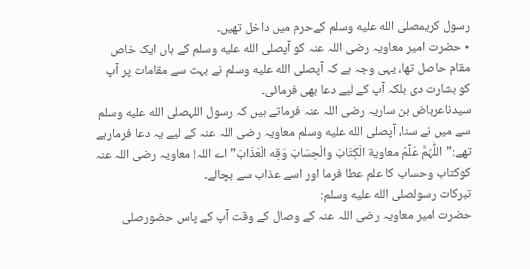رسول کریمصلى الله عليه وسلم کےحرم میں داخل تھیں۔
٭ حضرت امیر معاویہ رضی اللہ عنہ کو آپصلى الله عليه وسلم کے ہاں ایک خاص مقام حاصل تھا، یہی وجہ ہے کہ آپصلى الله عليه وسلم نے بہت سے مقامات پر آپ کو بشارت دی بلکہ آپ کے لیے دعا بھی فرمائی۔
سیدناعرباض بن ساریہ رضی اللہ عنہ فرماتے ہیں کہ رسول اللہصلى الله عليه وسلم سے میں نے سنا، آپصلى الله عليه وسلم معاویہ رضی اللہ عنہ کے لیے یہ دعا فرمارہے تھے:”اللّٰہُمَّ عَلِّمْ معاویة الَکِتَابَ والْحِسَابَ وَقِه الْعَذَابَ” اے اللہ! معاویہ رضی اللہ عنہ کوکتاب وحساب کا علم عطا فرما اور اسے عذاب سے بچالے۔
تبرکات رسولصلى الله عليه وسلم:
حضرت امیر معاویہ رضی اللہ عنہ کے وصال کے وقت آپ کے پاس حضورصلى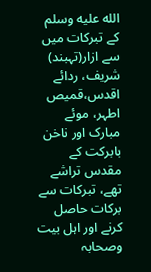الله عليه وسلم کے تبرکات میں سے ازار(تہبند) شریف، ردائے اقدس،قمیص اطہر، موئے مبارک اور ناخن بابرکت کے مقدس تراشے تھے، تبرکات سے برکات حاصل کرنے اور اہل بیت وصحابہ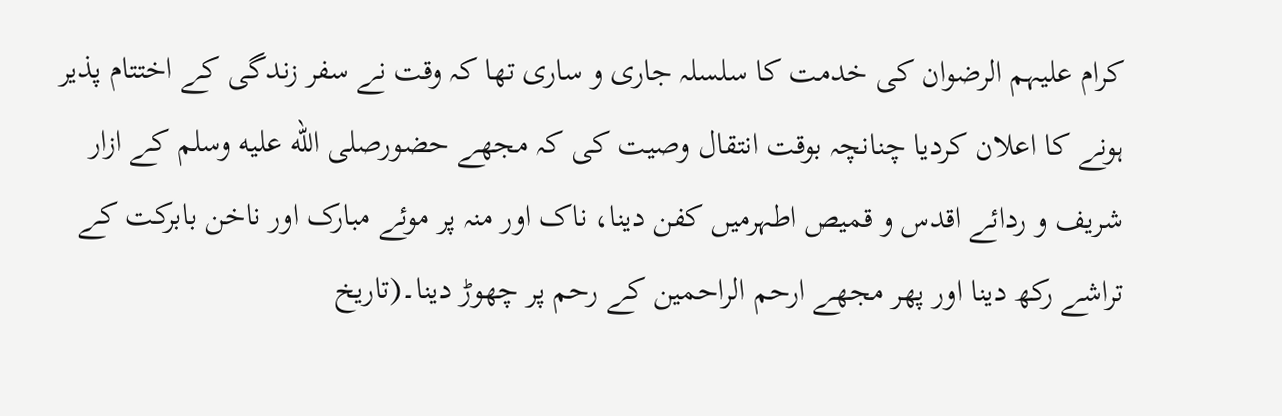کرام علیہم الرضوان کی خدمت کا سلسلہ جاری و ساری تھا کہ وقت نے سفر زندگی کے اختتام پذیر ہونے کا اعلان کردیا چنانچہ بوقت انتقال وصیت کی کہ مجھے حضورصلى الله عليه وسلم کے ازار شریف و ردائے اقدس و قمیص اطہرمیں کفن دینا، ناک اور منہ پر موئے مبارک اور ناخن بابرکت کے تراشے رکھ دینا اور پھر مجھے ارحم الراحمین کے رحم پر چھوڑ دینا۔(تاریخ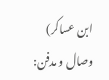ابن عساکر)
وصال و مدفن: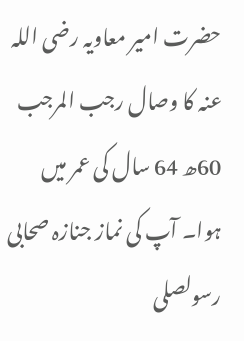حضرت امیر معاویہ رضی اللہ عنہ کا وصال رجب المرجب 60ھ 64 سال کی عمر میں ہوا۔ آپ کی نماز جنازہ صحابی رسولصلى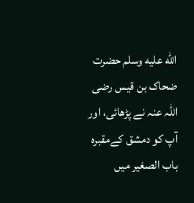الله عليه وسلم حضرت ضحاک بن قیس رضی اللہ عنہ نے پڑھائی، اور آپ کو دمشق کےمقبرہ باب الصغیر میں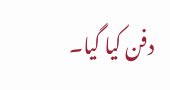دفن کیا گیا۔